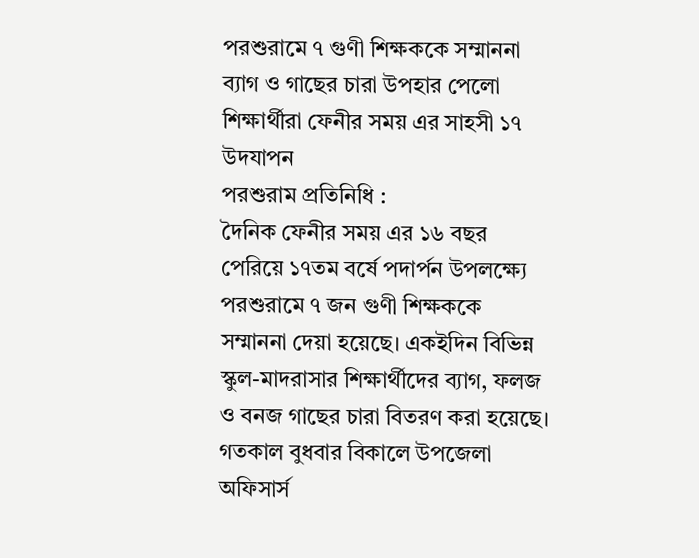পরশুরামে ৭ গুণী শিক্ষককে সম্মাননা ব্যাগ ও গাছের চারা উপহার পেলো শিক্ষার্থীরা ফেনীর সময় এর সাহসী ১৭ উদযাপন
পরশুরাম প্রতিনিধি :
দৈনিক ফেনীর সময় এর ১৬ বছর পেরিয়ে ১৭তম বর্ষে পদার্পন উপলক্ষ্যে পরশুরামে ৭ জন গুণী শিক্ষককে সম্মাননা দেয়া হয়েছে। একইদিন বিভিন্ন স্কুল-মাদরাসার শিক্ষার্থীদের ব্যাগ, ফলজ ও বনজ গাছের চারা বিতরণ করা হয়েছে। গতকাল বুধবার বিকালে উপজেলা অফিসার্স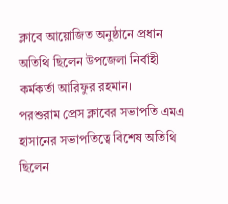ক্লাবে আয়োজিত অনুষ্ঠানে প্রধান অতিথি ছিলেন উপজেলা নির্বাহী কর্মকর্তা আরিফুর রহমান।
পরশুরাম প্রেস ক্লাবের সভাপতি এমএ হাসানের সভাপতিত্বে বিশেষ অতিথি ছিলেন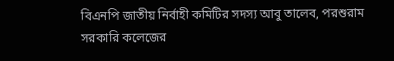বিএনপি জাতীয় নির্বাহী কমিটির সদস্য আবু তালেব, পরশুরাম সরকারি কলেজের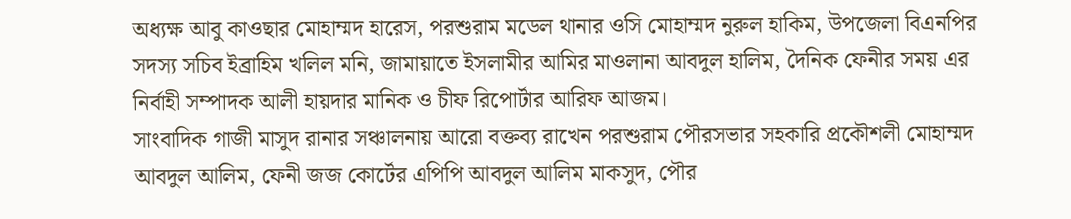অধ্যক্ষ আবু কাওছার মোহাম্মদ হারেস, পরশুরাম মডেল থানার ওসি মোহাম্মদ নুরুল হাকিম, উপজেলা বিএনপির সদস্য সচিব ইব্রাহিম খলিল মনি, জামায়াতে ইসলামীর আমির মাওলানা আবদুল হালিম, দৈনিক ফেনীর সময় এর নির্বাহী সম্পাদক আলী হায়দার মানিক ও চীফ রিপোর্টার আরিফ আজম।
সাংবাদিক গাজী মাসুদ রানার সঞ্চালনায় আরো বক্তব্য রাখেন পরশুরাম পৌরসভার সহকারি প্রকৌশলী মোহাম্মদ আবদুল আলিম, ফেনী জজ কোর্টের এপিপি আবদুল আলিম মাকসুদ, পৌর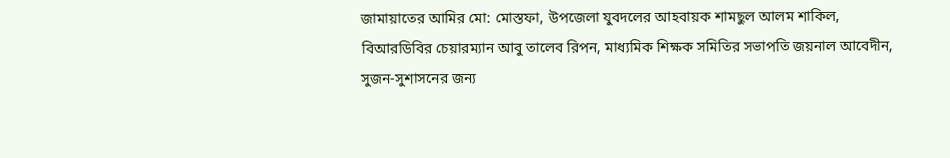জামায়াতের আমির মো: মোস্তফা, উপজেলা যুবদলের আহবায়ক শামছুল আলম শাকিল, বিআরডিবির চেয়ারম্যান আবু তালেব রিপন, মাধ্যমিক শিক্ষক সমিতির সভাপতি জয়নাল আবেদীন, সুজন-সুশাসনের জন্য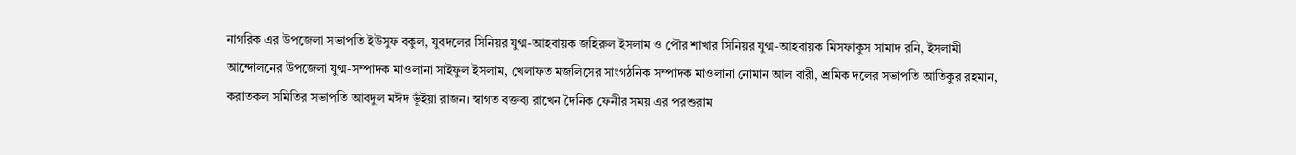নাগরিক এর উপজেলা সভাপতি ইউসুফ বকুল, যুবদলের সিনিয়র যুগ্ম-আহবায়ক জহিরুল ইসলাম ও পৌর শাখার সিনিয়র যুগ্ম-আহবায়ক মিসফাকুস সামাদ রনি, ইসলামী আন্দোলনের উপজেলা যুগ্ম-সম্পাদক মাওলানা সাইফুল ইসলাম, খেলাফত মজলিসের সাংগঠনিক সম্পাদক মাওলানা নোমান আল বারী, শ্রমিক দলের সভাপতি আতিকুর রহমান, করাতকল সমিতির সভাপতি আবদুল মঈদ ভূঁইয়া রাজন। স্বাগত বক্তব্য রাখেন দৈনিক ফেনীর সময় এর পরশুরাম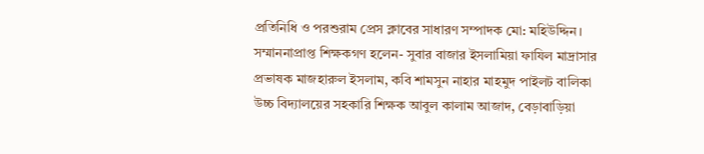প্রতিনিধি ও পরশুরাম প্রেস ক্লাবের সাধারণ সম্পাদক মো: মহিউদ্দিন।
সম্মাননাপ্রাপ্ত শিক্ষকগণ হলেন- সুবার বাজার ইসলামিয়া ফাযিল মাদ্রাসার প্রভাষক মাজহারুল ইসলাম, কবি শামসুন নাহার মাহমুদ পাইলট বালিকা উচ্চ বিদ্যালয়ের সহকারি শিক্ষক আবুল কালাম আজাদ, বেড়াবাড়িয়া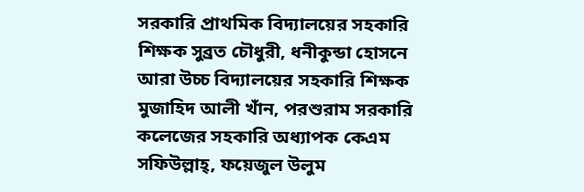সরকারি প্রাথমিক বিদ্যালয়ের সহকারি শিক্ষক সুব্রত চৌধুরী, ধনীকুন্ডা হোসনে আরা উচ্চ বিদ্যালয়ের সহকারি শিক্ষক মুজাহিদ আলী খাঁন, পরশুরাম সরকারি কলেজের সহকারি অধ্যাপক কেএম সফিউল্লাহ্, ফয়েজুল উলুম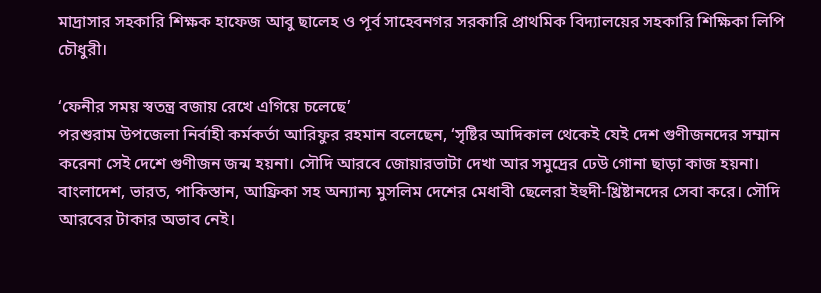মাদ্রাসার সহকারি শিক্ষক হাফেজ আবু ছালেহ ও পূর্ব সাহেবনগর সরকারি প্রাথমিক বিদ্যালয়ের সহকারি শিক্ষিকা লিপি চৌধুরী।

‘ফেনীর সময় স্বতন্ত্র বজায় রেখে এগিয়ে চলেছে’
পরশুরাম উপজেলা নির্বাহী কর্মকর্তা আরিফুর রহমান বলেছেন, ‘সৃষ্টির আদিকাল থেকেই যেই দেশ গুণীজনদের সম্মান করেনা সেই দেশে গুণীজন জন্ম হয়না। সৌদি আরবে জোয়ারভাটা দেখা আর সমুদ্রের ঢেউ গোনা ছাড়া কাজ হয়না। বাংলাদেশ, ভারত, পাকিস্তান, আফ্রিকা সহ অন্যান্য মুসলিম দেশের মেধাবী ছেলেরা ইহুদী-খ্রিষ্টানদের সেবা করে। সৌদি আরবের টাকার অভাব নেই।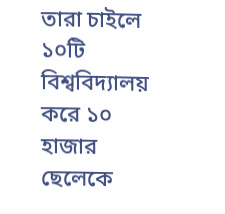তারা চাইলে ১০টি বিশ্ববিদ্যালয় করে ১০ হাজার ছেলেকে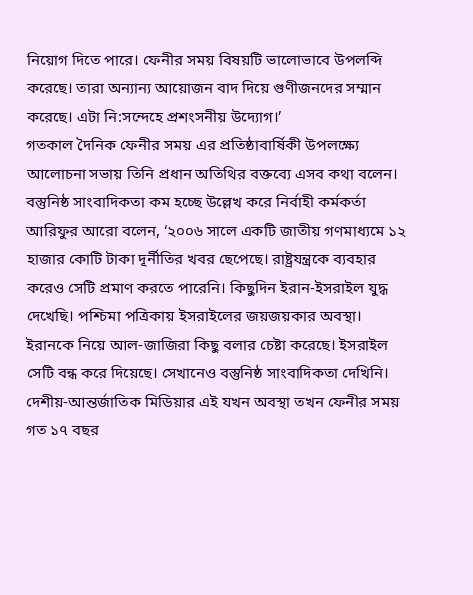নিয়োগ দিতে পারে। ফেনীর সময় বিষয়টি ভালোভাবে উপলব্দি করেছে। তারা অন্যান্য আয়োজন বাদ দিয়ে গুণীজনদের সম্মান করেছে। এটা নি:সন্দেহে প্রশংসনীয় উদ্যোগ।’
গতকাল দৈনিক ফেনীর সময় এর প্রতিষ্ঠাবার্ষিকী উপলক্ষ্যে আলোচনা সভায় তিনি প্রধান অতিথির বক্তব্যে এসব কথা বলেন। বস্তুনিষ্ঠ সাংবাদিকতা কম হচ্ছে উল্লেখ করে নির্বাহী কর্মকর্তা আরিফুর আরো বলেন, ‘২০০৬ সালে একটি জাতীয় গণমাধ্যমে ১২ হাজার কোটি টাকা দূর্নীতির খবর ছেপেছে। রাষ্ট্রযন্ত্রকে ব্যবহার করেও সেটি প্রমাণ করতে পারেনি। কিছুদিন ইরান-ইসরাইল যুদ্ধ দেখেছি। পশ্চিমা পত্রিকায় ইসরাইলের জয়জয়কার অবস্থা। ইরানকে নিয়ে আল-জাজিরা কিছু বলার চেষ্টা করেছে। ইসরাইল সেটি বন্ধ করে দিয়েছে। সেখানেও বস্তুনিষ্ঠ সাংবাদিকতা দেখিনি। দেশীয়-আন্তর্জাতিক মিডিয়ার এই যখন অবস্থা তখন ফেনীর সময় গত ১৭ বছর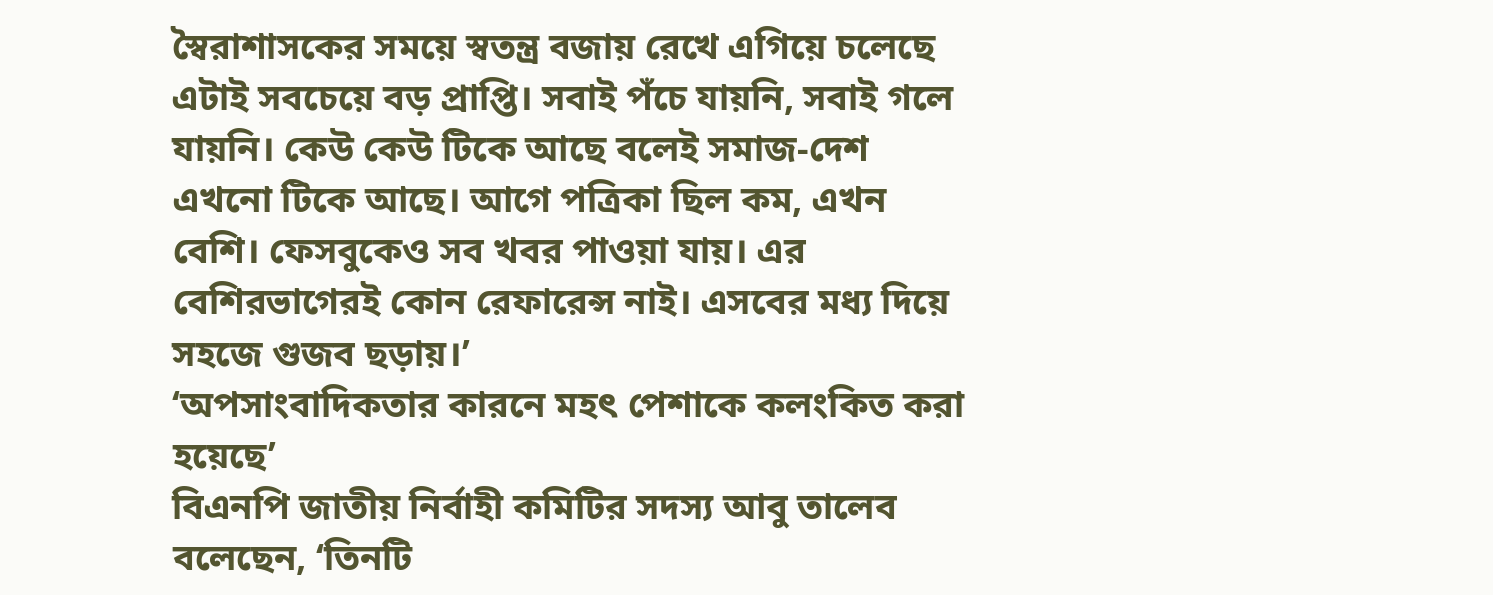স্বৈরাশাসকের সময়ে স্বতন্ত্র বজায় রেখে এগিয়ে চলেছে এটাই সবচেয়ে বড় প্রাপ্তি। সবাই পঁচে যায়নি, সবাই গলে যায়নি। কেউ কেউ টিকে আছে বলেই সমাজ-দেশ এখনো টিকে আছে। আগে পত্রিকা ছিল কম, এখন বেশি। ফেসবুকেও সব খবর পাওয়া যায়। এর বেশিরভাগেরই কোন রেফারেন্স নাই। এসবের মধ্য দিয়ে সহজে গুজব ছড়ায়।’
‘অপসাংবাদিকতার কারনে মহৎ পেশাকে কলংকিত করা হয়েছে’
বিএনপি জাতীয় নির্বাহী কমিটির সদস্য আবু তালেব বলেছেন, ‘তিনটি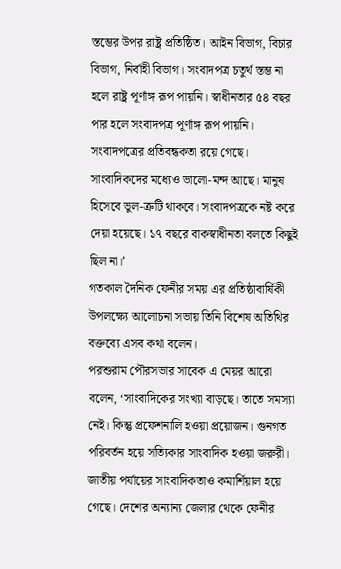স্তম্ভের উপর রাষ্ট্র প্রতিষ্ঠিত। আইন বিভাগ, বিচার বিভাগ, নির্বাহী বিভাগ। সংবাদপত্র চতুর্থ স্তম্ভ না হলে রাষ্ট্র পূর্ণাঙ্গ রূপ পায়নি। স্বাধীনতার ৫৪ বছর পার হলে সংবাদপত্র পূর্ণাঙ্গ রূপ পায়নি। সংবাদপত্রের প্রতিবন্ধকতা রয়ে গেছে। সাংবাদিকদের মধ্যেও ভালো-মন্দ আছে। মানুষ হিসেবে ভুল-ত্রুটি থাকবে। সংবাদপত্রকে নষ্ট করে দেয়া হয়েছে। ১৭ বছরে বাকস্বাধীনতা বলতে কিছুই ছিল না।’
গতকাল দৈনিক ফেনীর সময় এর প্রতিষ্ঠাবার্ষিকী উপলক্ষ্যে আলোচনা সভায় তিনি বিশেষ অতিথির বক্তব্যে এসব কথা বলেন।
পরশুরাম পৌরসভার সাবেক এ মেয়র আরো বলেন, ‘সাংবাদিকের সংখ্যা বাড়ছে। তাতে সমস্যা নেই। কিন্তু প্রফেশনালি হওয়া প্রয়োজন। গুনগত পরিবর্তন হয়ে সত্যিকার সাংবাদিক হওয়া জরুরী। জাতীয় পর্যায়ের সাংবাদিকতাও কমার্শিয়াল হয়ে গেছে। দেশের অন্যান্য জেলার থেকে ফেনীর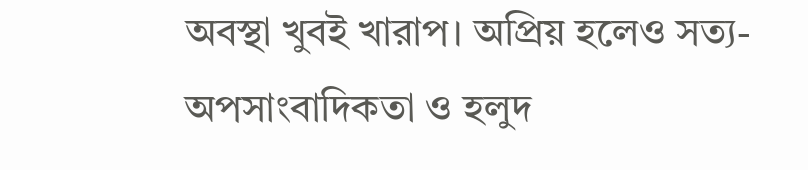অবস্থা খুবই খারাপ। অপ্রিয় হলেও সত্য- অপসাংবাদিকতা ও হলুদ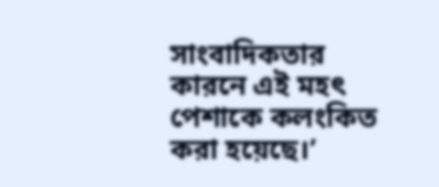সাংবাদিকতার কারনে এই মহৎ পেশাকে কলংকিত করা হয়েছে।’